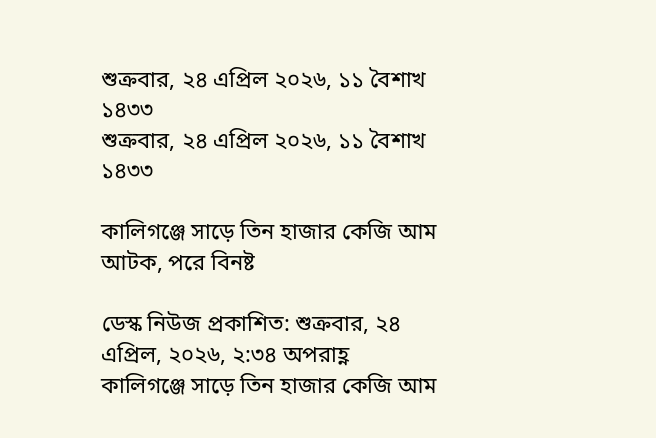শুক্রবার, ২৪ এপ্রিল ২০২৬, ১১ বৈশাখ ১৪৩৩
শুক্রবার, ২৪ এপ্রিল ২০২৬, ১১ বৈশাখ ১৪৩৩

কালিগঞ্জে সাড়ে তিন হাজার কেজি আম আটক, পরে বিনষ্ট

ডেস্ক নিউজ প্রকাশিত: শুক্রবার, ২৪ এপ্রিল, ২০২৬, ২:৩৪ অপরাহ্ণ
কালিগঞ্জে সাড়ে তিন হাজার কেজি আম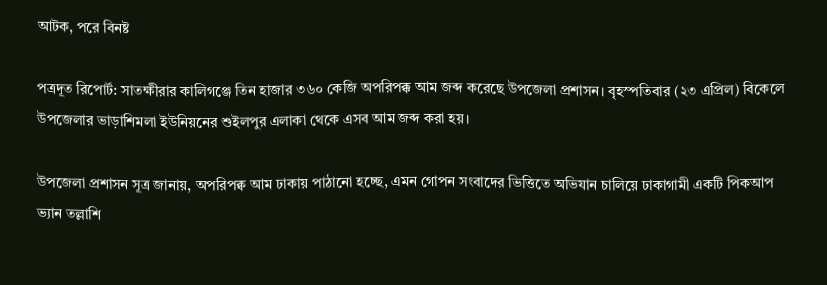আটক, পরে বিনষ্ট

পত্রদূত রিপোর্ট: সাতক্ষীরার কালিগঞ্জে তিন হাজার ৩৬০ কেজি অপরিপক্ক আম জব্দ করেছে উপজেলা প্রশাসন। বৃহস্পতিবার (২৩ এপ্রিল) বিকেলে উপজেলার ভাড়াশিমলা ইউনিয়নের শুইলপুর এলাকা থেকে এসব আম জব্দ করা হয়।

উপজেলা প্রশাসন সূত্র জানায়, অপরিপক্ব আম ঢাকায় পাঠানো হচ্ছে, এমন গোপন সংবাদের ভিত্তিতে অভিযান চালিয়ে ঢাকাগামী একটি পিকআপ ভ্যান তল্লাশি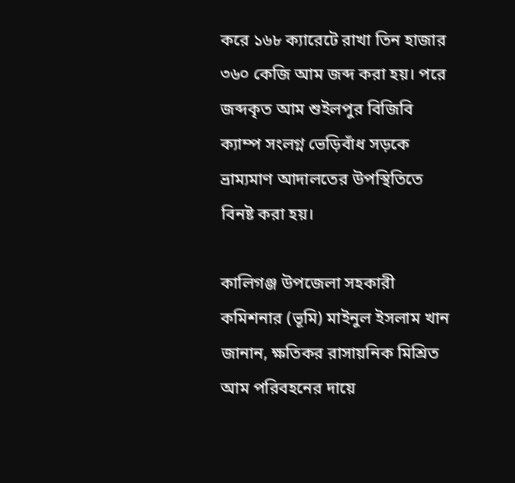করে ১৬৮ ক্যারেটে রাখা তিন হাজার ৩৬০ কেজি আম জব্দ করা হয়। পরে জব্দকৃত আম শুইলপুর বিজিবি ক্যাম্প সংলগ্ন ভেড়িবাঁধ সড়কে ভ্রাম্যমাণ আদালতের উপস্থিতিতে বিনষ্ট করা হয়।

কালিগঞ্জ উপজেলা সহকারী কমিশনার (ভূমি) মাইনুল ইসলাম খান জানান, ক্ষতিকর রাসায়নিক মিশ্রিত আম পরিবহনের দায়ে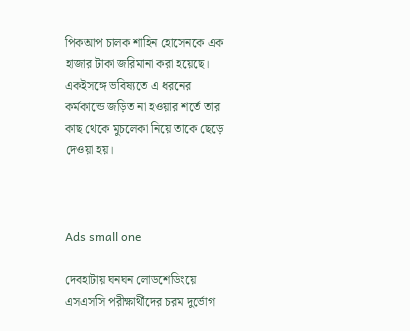পিকআপ চালক শাহিন হোসেনকে এক হাজার টাকা জরিমানা করা হয়েছে। একইসঙ্গে ভবিষ্যতে এ ধরনের কর্মকান্ডে জড়িত না হওয়ার শর্তে তার কাছ থেকে মুচলেকা নিয়ে তাকে ছেড়ে দেওয়া হয়।



Ads small one

দেবহাটায় ঘনঘন লোডশেডিংয়ে এসএসসি পরীক্ষার্থীদের চরম দুর্ভোগ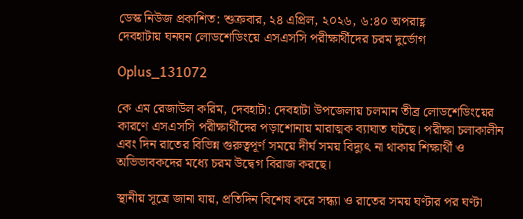ডেস্ক নিউজ প্রকাশিত: শুক্রবার, ২৪ এপ্রিল, ২০২৬, ৬:৪০ অপরাহ্ণ
দেবহাটায় ঘনঘন লোডশেডিংয়ে এসএসসি পরীক্ষার্থীদের চরম দুর্ভোগ

Oplus_131072

কে এম রেজাউল করিম, দেবহাটা: দেবহাটা উপজেলায় চলমান তীব্র লোডশেডিংয়ের কারণে এসএসসি পরীক্ষার্থীদের পড়াশোনায় মারাত্মক ব্যাঘাত ঘটছে। পরীক্ষা চলাকালীন এবং দিন রাতের বিভিন্ন গুরুত্বপূর্ণ সময়ে দীর্ঘ সময় বিদ্যুৎ না থাকায় শিক্ষার্থী ও অভিভাবকদের মধ্যে চরম উদ্বেগ বিরাজ করছে।

স্থানীয় সূত্রে জানা যায়, প্রতিদিন বিশেষ করে সন্ধ্যা ও রাতের সময় ঘণ্টার পর ঘণ্টা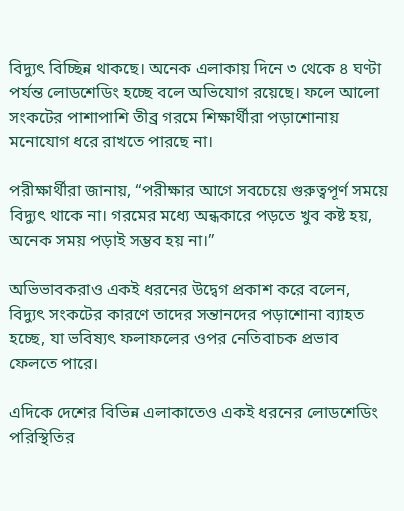বিদ্যুৎ বিচ্ছিন্ন থাকছে। অনেক এলাকায় দিনে ৩ থেকে ৪ ঘণ্টা পর্যন্ত লোডশেডিং হচ্ছে বলে অভিযোগ রয়েছে। ফলে আলো সংকটের পাশাপাশি তীব্র গরমে শিক্ষার্থীরা পড়াশোনায় মনোযোগ ধরে রাখতে পারছে না।

পরীক্ষার্থীরা জানায়, “পরীক্ষার আগে সবচেয়ে গুরুত্বপূর্ণ সময়ে বিদ্যুৎ থাকে না। গরমের মধ্যে অন্ধকারে পড়তে খুব কষ্ট হয়, অনেক সময় পড়াই সম্ভব হয় না।”

অভিভাবকরাও একই ধরনের উদ্বেগ প্রকাশ করে বলেন, বিদ্যুৎ সংকটের কারণে তাদের সন্তানদের পড়াশোনা ব্যাহত হচ্ছে, যা ভবিষ্যৎ ফলাফলের ওপর নেতিবাচক প্রভাব ফেলতে পারে।

এদিকে দেশের বিভিন্ন এলাকাতেও একই ধরনের লোডশেডিং পরিস্থিতির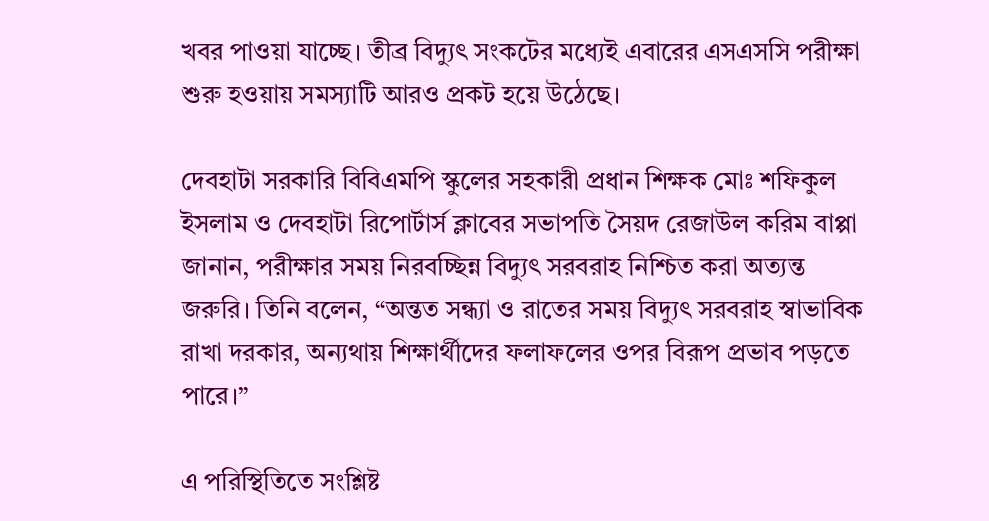খবর পাওয়া যাচ্ছে। তীব্র বিদ্যুৎ সংকটের মধ্যেই এবারের এসএসসি পরীক্ষা শুরু হওয়ায় সমস্যাটি আরও প্রকট হয়ে উঠেছে।

দেবহাটা সরকারি বিবিএমপি স্কুলের সহকারী প্রধান শিক্ষক মোঃ শফিকুল ইসলাম ও দেবহাটা রিপোর্টার্স ক্লাবের সভাপতি সৈয়দ রেজাউল করিম বাপ্পা জানান, পরীক্ষার সময় নিরবচ্ছিন্ন বিদ্যুৎ সরবরাহ নিশ্চিত করা অত্যন্ত জরুরি। তিনি বলেন, “অন্তত সন্ধ্যা ও রাতের সময় বিদ্যুৎ সরবরাহ স্বাভাবিক রাখা দরকার, অন্যথায় শিক্ষার্থীদের ফলাফলের ওপর বিরূপ প্রভাব পড়তে পারে।”

এ পরিস্থিতিতে সংশ্লিষ্ট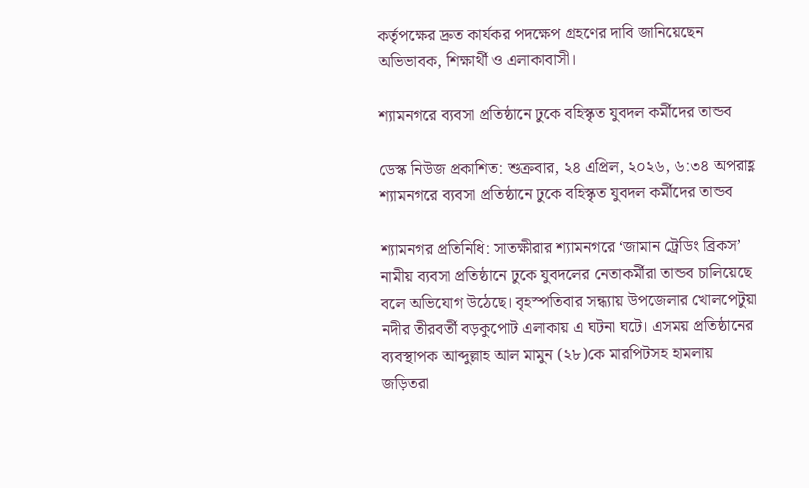কর্তৃপক্ষের দ্রুত কার্যকর পদক্ষেপ গ্রহণের দাবি জানিয়েছেন অভিভাবক, শিক্ষার্থী ও এলাকাবাসী।

শ্যামনগরে ব্যবসা প্রতিষ্ঠানে ঢুকে বহিস্কৃত যুবদল কর্মীদের তান্ডব

ডেস্ক নিউজ প্রকাশিত: শুক্রবার, ২৪ এপ্রিল, ২০২৬, ৬:৩৪ অপরাহ্ণ
শ্যামনগরে ব্যবসা প্রতিষ্ঠানে ঢুকে বহিস্কৃত যুবদল কর্মীদের তান্ডব

শ্যামনগর প্রতিনিধি: সাতক্ষীরার শ্যামনগরে ‘জামান ট্রেডিং ব্রিকস’ নামীয় ব্যবসা প্রতিষ্ঠানে ঢুকে যুবদলের নেতাকর্মীরা তান্ডব চালিয়েছে বলে অভিযোগ উঠেছে। বৃহস্পতিবার সন্ধ্যায় উপজেলার খোলপেটুয়া নদীর তীরবর্তী বড়কুপোট এলাকায় এ ঘটনা ঘটে। এসময় প্রতিষ্ঠানের ব্যবস্থাপক আব্দুল্লাহ আল মামুন (২৮)কে মারপিটসহ হামলায় জড়িতরা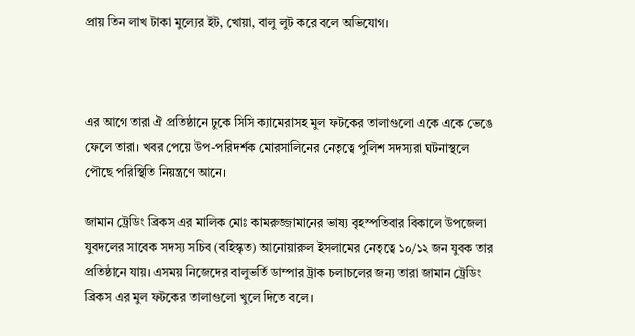প্রায় তিন লাখ টাকা মুল্যের ইট, খোয়া, বালু লুট করে বলে অভিযোগ।



এর আগে তারা ঐ প্রতিষ্ঠানে ঢুকে সিসি ক্যামেরাসহ মুল ফটকের তালাগুলো একে একে ভেঙে ফেলে তারা। খবর পেয়ে উপ-পরিদর্শক মোরসালিনের নেতৃত্বে পুলিশ সদস্যরা ঘটনাস্থলে পৌছে পরিস্থিতি নিয়ন্ত্রণে আনে।

জামান ট্রেডিং ব্রিকস এর মালিক মোঃ কামরুজ্জামানের ভাষ্য বৃহস্পতিবার বিকালে উপজেলা যুবদলের সাবেক সদস্য সচিব (বহিস্কৃত) আনোয়ারুল ইসলামের নেতৃত্বে ১০/১২ জন যুবক তার প্রতিষ্ঠানে যায়। এসময় নিজেদের বালুভর্তি ডাম্পার ট্রাক চলাচলের জন্য তারা জামান ট্রেডিং ব্রিকস এর মুল ফটকের তালাগুলো খুলে দিতে বলে।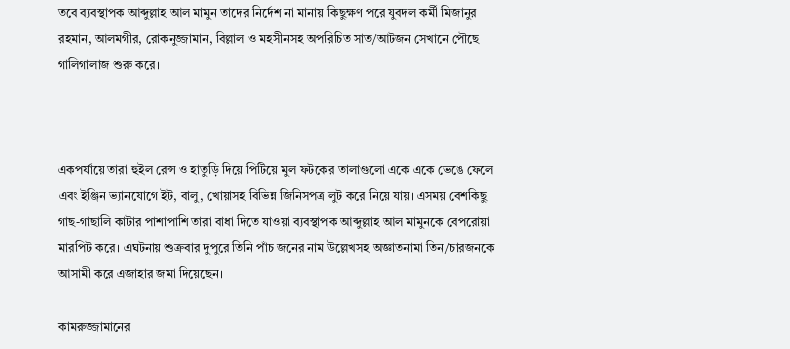তবে ব্যবস্থাপক আব্দুল্লাহ আল মামুন তাদের নির্দেশ না মানায় কিছুক্ষণ পরে যুবদল কর্মী মিজানুর রহমান, আলমগীর, রোকনুজ্জামান, বিল্লাল ও মহসীনসহ অপরিচিত সাত/আটজন সেখানে পৌছে গালিগালাজ শুরু করে।



একপর্যায়ে তারা হুইল রেন্স ও হাতুড়ি দিয়ে পিটিয়ে মুল ফটকের তালাগুলো একে একে ভেঙে ফেলে এবং ইঞ্জিন ভ্যানযোগে ইট, বালু, খোয়াসহ বিভিন্ন জিনিসপত্র লুট করে নিয়ে যায়। এসময় বেশকিছু গাছ-গাছালি কাটার পাশাপাশি তারা বাধা দিতে যাওয়া ব্যবস্থাপক আব্দুল্লাহ আল মামুনকে বেপরোয়া মারপিট করে। এঘটনায় শুক্রবার দুপুরে তিনি পাঁচ জনের নাম উল্লেখসহ অজ্ঞাতনামা তিন/চারজনকে আসামী করে এজাহার জমা দিয়েছেন।

কামরুজ্জামানের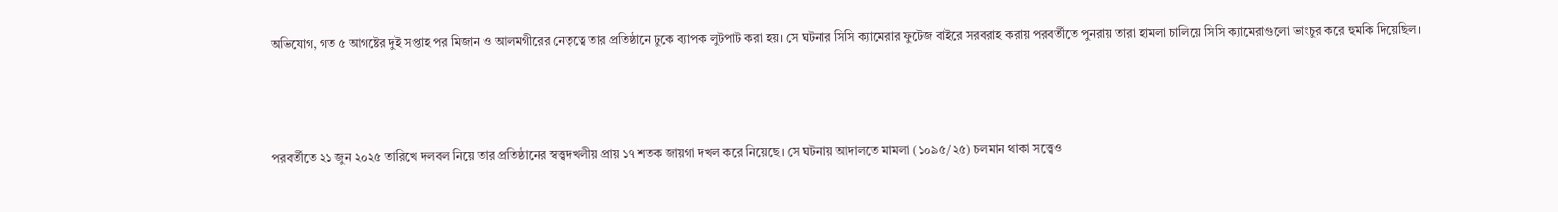অভিযোগ, গত ৫ আগষ্টের দুই সপ্তাহ পর মিজান ও আলমগীরের নেতৃত্বে তার প্রতিষ্ঠানে ঢুকে ব্যাপক লুটপাট করা হয়। সে ঘটনার সিসি ক্যামেরার ফুটেজ বাইরে সরবরাহ করায় পরবর্তীতে পুনরায় তারা হামলা চালিয়ে সিসি ক্যামেরাগুলো ভাংচুর করে হুমকি দিয়েছিল।



পরবর্তীতে ২১ জুন ২০২৫ তারিখে দলবল নিয়ে তার প্রতিষ্ঠানের স্বত্ত্বদখলীয় প্রায় ১৭ শতক জায়গা দখল করে নিয়েছে। সে ঘটনায় আদালতে মামলা (১০৯৫/২৫) চলমান থাকা সত্ত্বেও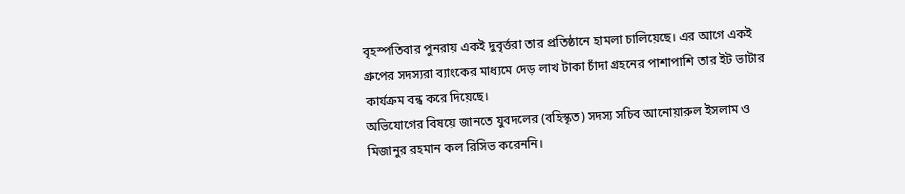বৃহস্পতিবার পুনরায় একই দুবৃর্ত্তরা তার প্রতিষ্ঠানে হামলা চালিয়েছে। এর আগে একই গ্রুপের সদস্যরা ব্যাংকের মাধ্যমে দেড় লাখ টাকা চাঁদা গ্রহনের পাশাপাশি তার ইট ভাটার কার্যক্রম বন্ধ করে দিয়েছে।
অভিযোগের বিষয়ে জানতে যুবদলের (বহিস্কৃত) সদস্য সচিব আনোয়ারুল ইসলাম ও মিজানুর রহমান কল রিসিভ করেননি।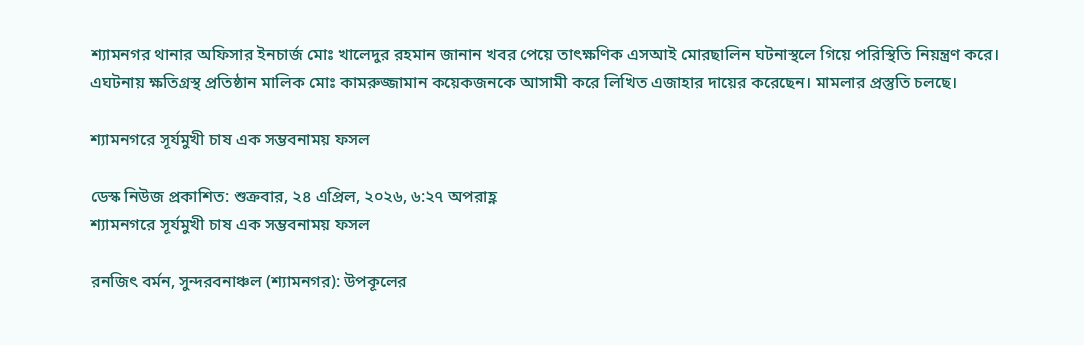শ্যামনগর থানার অফিসার ইনচার্জ মোঃ খালেদুর রহমান জানান খবর পেয়ে তাৎক্ষণিক এসআই মোরছালিন ঘটনাস্থলে গিয়ে পরিস্থিতি নিয়ন্ত্রণ করে। এঘটনায় ক্ষতিগ্রস্থ প্রতিষ্ঠান মালিক মোঃ কামরুজ্জামান কয়েকজনকে আসামী করে লিখিত এজাহার দায়ের করেছেন। মামলার প্রস্তুতি চলছে।

শ্যামনগরে সূর্যমুখী চাষ এক সম্ভবনাময় ফসল

ডেস্ক নিউজ প্রকাশিত: শুক্রবার, ২৪ এপ্রিল, ২০২৬, ৬:২৭ অপরাহ্ণ
শ্যামনগরে সূর্যমুখী চাষ এক সম্ভবনাময় ফসল

রনজিৎ বর্মন, সুন্দরবনাঞ্চল (শ্যামনগর): উপকূলের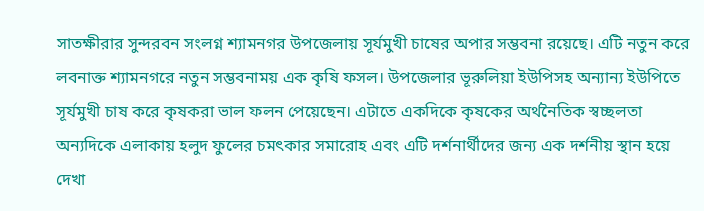সাতক্ষীরার সুন্দরবন সংলগ্ন শ্যামনগর উপজেলায় সূর্যমুখী চাষের অপার সম্ভবনা রয়েছে। এটি নতুন করে লবনাক্ত শ্যামনগরে নতুন সম্ভবনাময় এক কৃষি ফসল। উপজেলার ভূরুলিয়া ইউপিসহ অন্যান্য ইউপিতে সূর্যমুখী চাষ করে কৃষকরা ভাল ফলন পেয়েছেন। এটাতে একদিকে কৃষকের অর্থনৈতিক স্বচ্ছলতা অন্যদিকে এলাকায় হলুদ ফুলের চমৎকার সমারোহ এবং এটি দর্শনার্থীদের জন্য এক দর্শনীয় স্থান হয়ে দেখা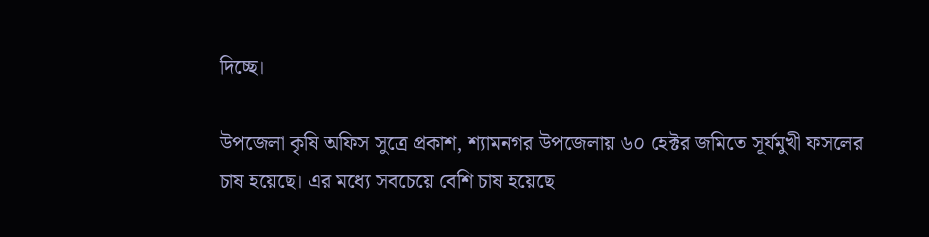দিচ্ছে।

উপজেলা কৃষি অফিস সুত্রে প্রকাশ, শ্যামনগর উপজেলায় ৬০ হেক্টর জমিতে সূর্যমুখী ফসলের চাষ হয়েছে। এর মধ্যে সবচেয়ে বেশি চাষ হয়েছে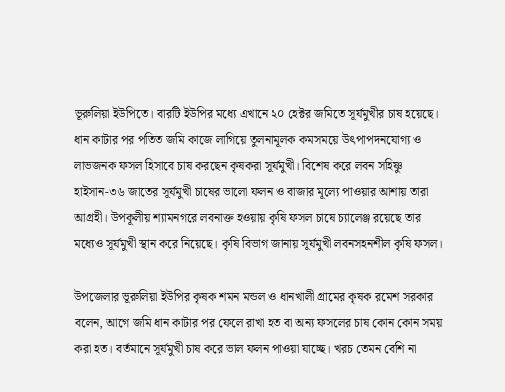ভূরুলিয়া ইউপিতে। বারটি ইউপির মধ্যে এখানে ২০ হেক্টর জমিতে সূর্যমুখীর চাষ হয়েছে। ধান কাটার পর পতিত জমি কাজে লাগিয়ে তুলনামূলক কমসময়ে উৎপাপদনযোগ্য ও লাভজনক ফসল হিসাবে চাষ করছেন কৃষকরা সূর্যমুখী। বিশেষ করে লবন সহিষ্ণু হাইসান-৩৬ জাতের সূর্যমুখী চাষের ভালো ফলন ও বাজার মূল্যে পাওয়ার আশায় তারা আগ্রহী। উপকূলীয় শ্যামনগরে লবনাক্ত হওয়ায় কৃষি ফসল চাষে চ্যালেঞ্জ রয়েছে তার মধ্যেও সূর্যমুখী স্থান করে নিয়েছে। কৃষি বিভাগ জানায় সূর্যমুখী লবনসহনশীল কৃষি ফসল।

উপজেলার ভূরুলিয়া ইউপির কৃষক শমন মন্ডল ও ধানখালী গ্রামের কৃষক রমেশ সরকার বলেন, আগে জমি ধান কাটার পর ফেলে রাখা হত বা অন্য ফসলের চাষ কোন কোন সময় করা হত। বর্তমানে সূর্যমুখী চাষ করে ভাল ফলন পাওয়া যাচ্ছে। খরচ তেমন বেশি না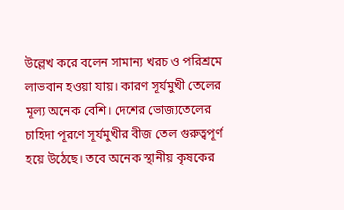উল্লেখ করে বলেন সামান্য খরচ ও পরিশ্রমে লাভবান হওয়া যায়। কারণ সূর্যমুখী তেলের মূল্য অনেক বেশি। দেশের ভোজ্যতেলের চাহিদা পূরণে সূর্যমুখীর বীজ তেল গুরুত্বপূর্ণ হয়ে উঠেছে। তবে অনেক স্থানীয় কৃষকের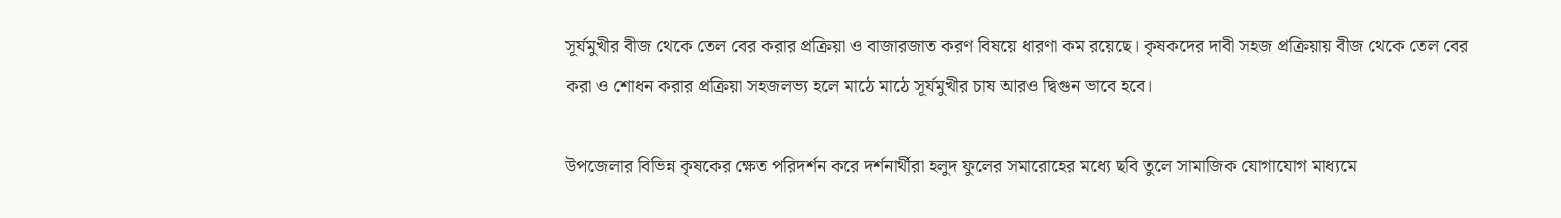সূর্যমুখীর বীজ থেকে তেল বের করার প্রক্রিয়া ও বাজারজাত করণ বিষয়ে ধারণা কম রয়েছে। কৃষকদের দাবী সহজ প্রক্রিয়ায় বীজ থেকে তেল বের করা ও শোধন করার প্রক্রিয়া সহজলভ্য হলে মাঠে মাঠে সূর্যমুখীর চাষ আরও দ্বিগুন ভাবে হবে।

উপজেলার বিভিন্ন কৃষকের ক্ষেত পরিদর্শন করে দর্শনার্থীরা হলুদ ফুলের সমারোহের মধ্যে ছবি তুলে সামাজিক যোগাযোগ মাধ্যমে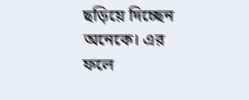ছড়িয়ে দিচ্ছেন অনেকে। এর ফলে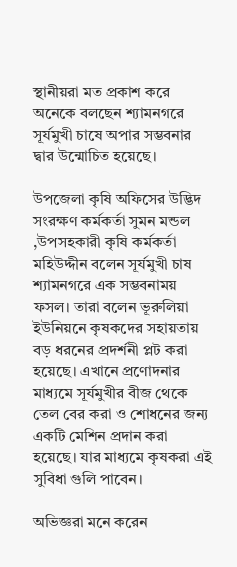স্থানীয়রা মত প্রকাশ করে অনেকে বলছেন শ্যামনগরে সূর্যমুখী চাষে অপার সম্ভবনার দ্বার উন্মোচিত হয়েছে।

উপজেলা কৃষি অফিসের উদ্ভিদ সংরক্ষণ কর্মকর্তা সুমন মন্ডল ,উপসহকারী কৃষি কর্মকর্তা মহিউদ্দীন বলেন সূর্যমুখী চাষ শ্যামনগরে এক সম্ভবনাময় ফসল। তারা বলেন ভূরুলিয়া ইউনিয়নে কৃষকদের সহায়তায় বড় ধরনের প্রদর্শনী প্লট করা হয়েছে। এখানে প্রণোদনার মাধ্যমে সূর্যমুখীর বীজ থেকে তেল বের করা ও শোধনের জন্য একটি মেশিন প্রদান করা হয়েছে। যার মাধ্যমে কৃষকরা এই সুবিধা গুলি পাবেন।

অভিজ্ঞরা মনে করেন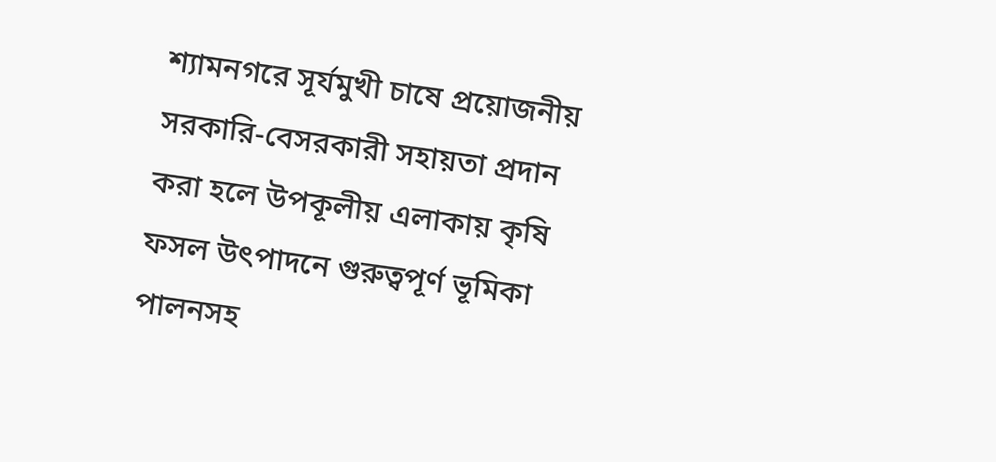শ্যামনগরে সূর্যমুখী চাষে প্রয়োজনীয় সরকারি-বেসরকারী সহায়তা প্রদান করা হলে উপকূলীয় এলাকায় কৃষি ফসল উৎপাদনে গুরুত্বপূর্ণ ভূমিকা পালনসহ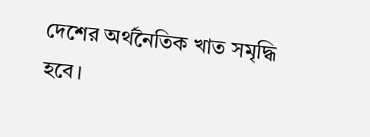দেশের অর্থনৈতিক খাত সমৃদ্ধি হবে।